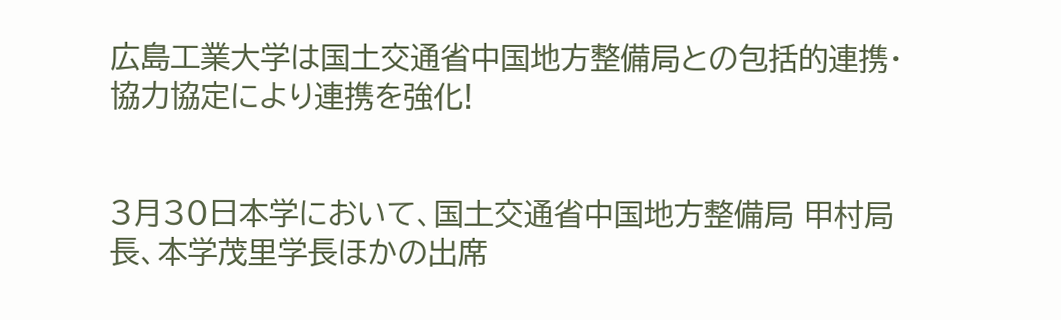広島工業大学は国土交通省中国地方整備局との包括的連携・協力協定により連携を強化!


3月30日本学において、国土交通省中国地方整備局 甲村局長、本学茂里学長ほかの出席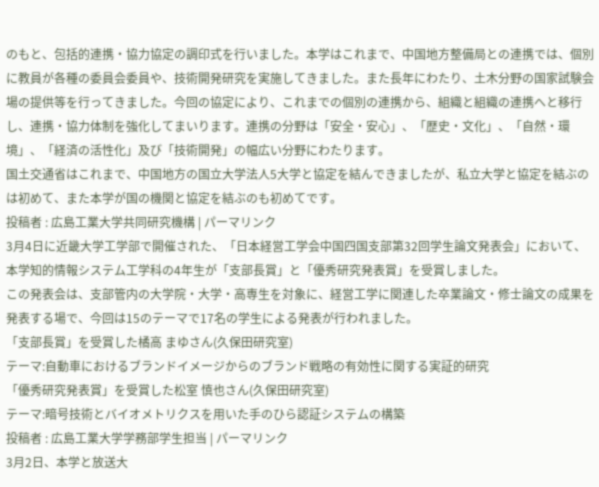のもと、包括的連携・協力協定の調印式を行いました。本学はこれまで、中国地方整備局との連携では、個別に教員が各種の委員会委員や、技術開発研究を実施してきました。また長年にわたり、土木分野の国家試験会場の提供等を行ってきました。今回の協定により、これまでの個別の連携から、組織と組織の連携へと移行し、連携・協力体制を強化してまいります。連携の分野は「安全・安心」、「歴史・文化」、「自然・環境」、「経済の活性化」及び「技術開発」の幅広い分野にわたります。
国土交通省はこれまで、中国地方の国立大学法人5大学と協定を結んできましたが、私立大学と協定を結ぶのは初めて、また本学が国の機関と協定を結ぶのも初めてです。
投稿者 : 広島工業大学共同研究機構 | パーマリンク
3月4日に近畿大学工学部で開催された、「日本経営工学会中国四国支部第32回学生論文発表会」において、本学知的情報システム工学科の4年生が「支部長賞」と「優秀研究発表賞」を受賞しました。
この発表会は、支部管内の大学院・大学・高専生を対象に、経営工学に関連した卒業論文・修士論文の成果を発表する場で、今回は15のテーマで17名の学生による発表が行われました。
「支部長賞」を受賞した橘高 まゆさん(久保田研究室)
テーマ:自動車におけるブランドイメージからのブランド戦略の有効性に関する実証的研究
「優秀研究発表賞」を受賞した松室 慎也さん(久保田研究室)
テーマ:暗号技術とバイオメトリクスを用いた手のひら認証システムの構築
投稿者 : 広島工業大学学務部学生担当 | パーマリンク
3月2日、本学と放送大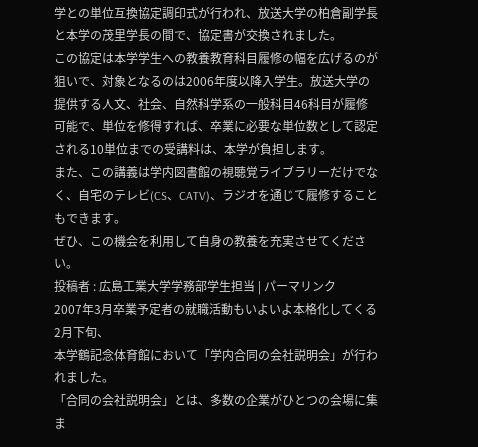学との単位互換協定調印式が行われ、放送大学の柏倉副学長と本学の茂里学長の間で、協定書が交換されました。
この協定は本学学生への教養教育科目履修の幅を広げるのが狙いで、対象となるのは2006年度以降入学生。放送大学の提供する人文、社会、自然科学系の一般科目46科目が履修可能で、単位を修得すれば、卒業に必要な単位数として認定される10単位までの受講料は、本学が負担します。
また、この講義は学内図書館の視聴覚ライブラリーだけでなく、自宅のテレビ(CS、CATV)、ラジオを通じて履修することもできます。
ぜひ、この機会を利用して自身の教養を充実させてください。
投稿者 : 広島工業大学学務部学生担当 | パーマリンク
2007年3月卒業予定者の就職活動もいよいよ本格化してくる2月下旬、
本学鶴記念体育館において「学内合同の会社説明会」が行われました。
「合同の会社説明会」とは、多数の企業がひとつの会場に集ま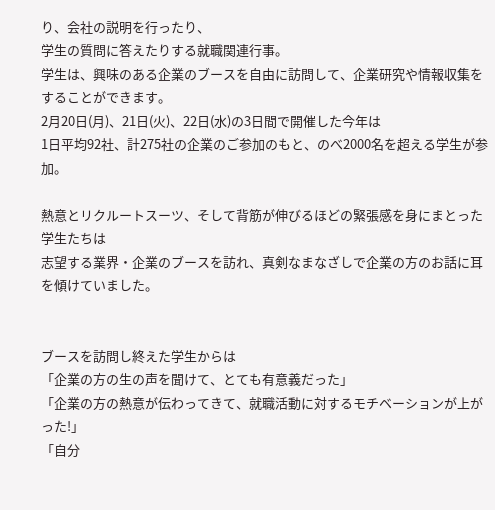り、会社の説明を行ったり、
学生の質問に答えたりする就職関連行事。
学生は、興味のある企業のブースを自由に訪問して、企業研究や情報収集をすることができます。
2月20日(月)、21日(火)、22日(水)の3日間で開催した今年は
1日平均92社、計275社の企業のご参加のもと、のべ2000名を超える学生が参加。

熱意とリクルートスーツ、そして背筋が伸びるほどの緊張感を身にまとった学生たちは
志望する業界・企業のブースを訪れ、真剣なまなざしで企業の方のお話に耳を傾けていました。


ブースを訪問し終えた学生からは
「企業の方の生の声を聞けて、とても有意義だった」
「企業の方の熱意が伝わってきて、就職活動に対するモチベーションが上がった!」
「自分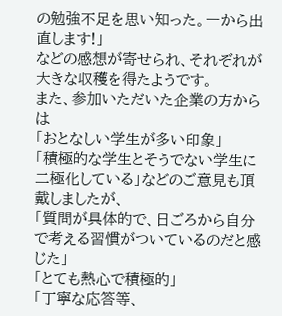の勉強不足を思い知った。一から出直します!」
などの感想が寄せられ、それぞれが大きな収穫を得たようです。
また、参加いただいた企業の方からは
「おとなしい学生が多い印象」
「積極的な学生とそうでない学生に二極化している」などのご意見も頂戴しましたが、
「質問が具体的で、日ごろから自分で考える習慣がついているのだと感じた」
「とても熱心で積極的」
「丁寧な応答等、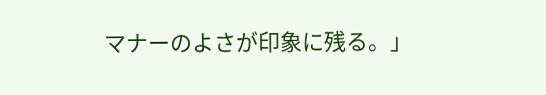マナーのよさが印象に残る。」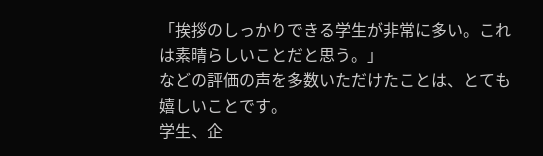「挨拶のしっかりできる学生が非常に多い。これは素晴らしいことだと思う。」
などの評価の声を多数いただけたことは、とても嬉しいことです。
学生、企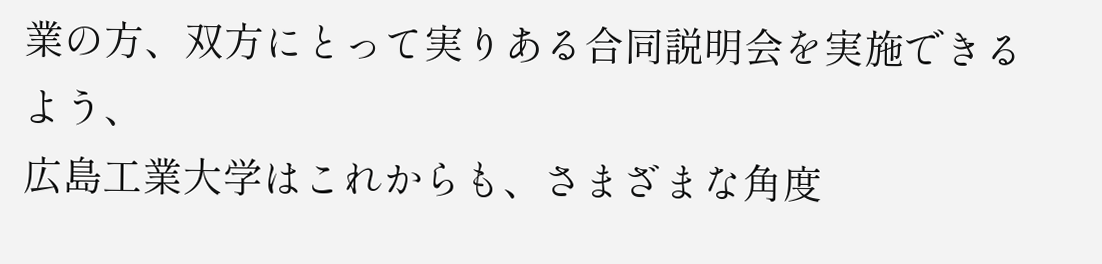業の方、双方にとって実りある合同説明会を実施できるよう、
広島工業大学はこれからも、さまざまな角度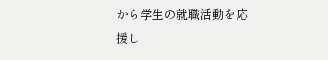から学生の就職活動を応援し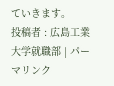ていきます。
投稿者 : 広島工業大学就職部 | パーマリンク